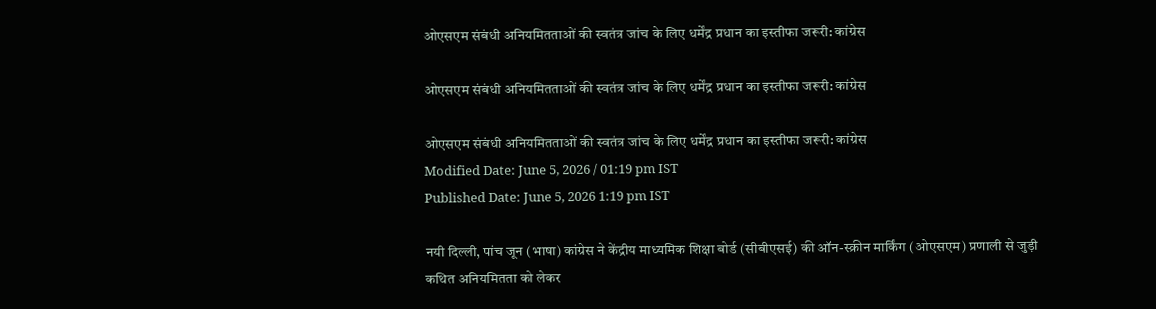ओएसएम संबंधी अनियमितताओं की स्वतंत्र जांच के लिए धर्मेंद्र प्रधान का इस्तीफा जरूरी: कांग्रेस

ओएसएम संबंधी अनियमितताओं की स्वतंत्र जांच के लिए धर्मेंद्र प्रधान का इस्तीफा जरूरी: कांग्रेस

ओएसएम संबंधी अनियमितताओं की स्वतंत्र जांच के लिए धर्मेंद्र प्रधान का इस्तीफा जरूरी: कांग्रेस
Modified Date: June 5, 2026 / 01:19 pm IST
Published Date: June 5, 2026 1:19 pm IST

नयी दिल्ली, पांच जून (भाषा) कांग्रेस ने केंद्रीय माध्यमिक शिक्षा बोर्ड (सीबीएसई) की ऑन-स्क्रीन मार्किंग (ओएसएम) प्रणाली से जुड़ी कथित अनियमितता को लेकर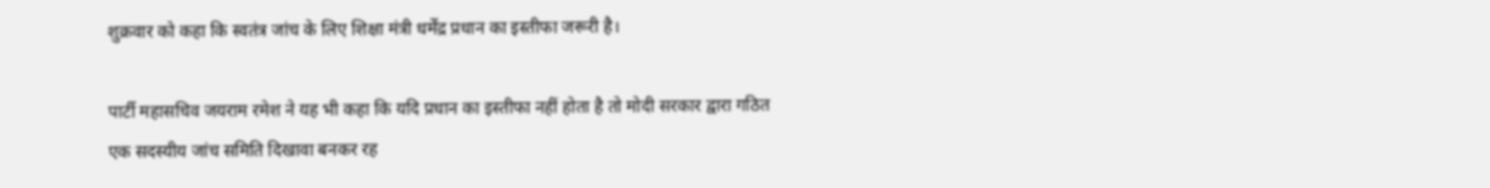शुक्रवार को कहा कि स्वतंत्र जांच के लिए शिक्षा मंत्री धर्मेंद्र प्रधान का इस्तीफा जरूरी है।

पार्टी महासचिव जयराम रमेश ने यह भी कहा कि यदि प्रधान का इस्तीफा नहीं होता है तो मोदी सरकार द्वारा गठित एक सदस्यीय जांच समिति दिखावा बनकर रह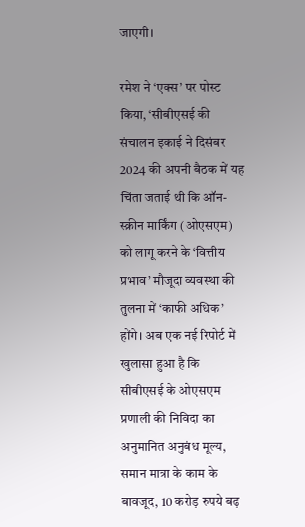जाएगी।

रमेश ने ‘एक्स’ पर पोस्ट किया, ‘सीबीएसई की संचालन इकाई ने दिसंबर 2024 की अपनी बैठक में यह चिंता जताई थी कि ऑन-स्क्रीन मार्किंग (ओएसएम) को लागू करने के ‘वित्तीय प्रभाव’ मौजूदा व्यवस्था की तुलना में ‘काफी अधिक’ होंगे। अब एक नई रिपोर्ट में खुलासा हुआ है कि सीबीएसई के ओएसएम प्रणाली की निविदा का अनुमानित अनुबंध मूल्य, समान मात्रा के काम के बावजूद, 10 करोड़ रुपये बढ़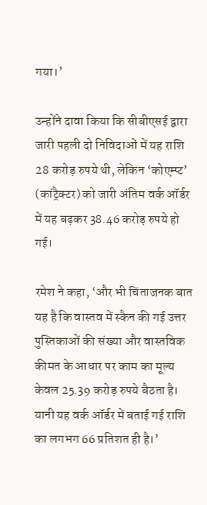गया।’

उन्होंने दावा किया कि सीबीएसई द्वारा जारी पहली दो निविदाओं में यह राशि 28 करोड़ रुपये थी, लेकिन ‘कोएम्प्ट’ (कांट्रैक्टर) को जारी अंतिम वर्क ऑर्डर में यह बढ़कर 38.46 करोड़ रुपये हो गई।

रमेश ने कहा, ‘और भी चिंताजनक बात यह है कि वास्तव में स्कैन की गई उत्तर पुस्तिकाओं की संख्या और वास्तविक कीमत के आधार पर काम का मूल्य केवल 25.39 करोड़ रुपये बैठता है। यानी यह वर्क ऑर्डर में बताई गई राशि का लगभग 66 प्रतिशत ही है।’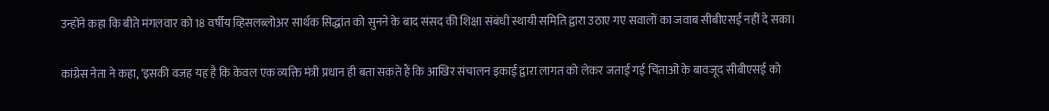उन्होंने कहा कि बीते मंगलवार को 18 वर्षीय व्हिसलब्लोअर सार्थक सिद्धांत को सुनने के बाद संसद की शिक्षा संबंधी स्थायी समिति द्वारा उठाए गए सवालों का जवाब सीबीएसई नहीं दे सका।

कांग्रेस नेता ने कहा, ‘इसकी वजह यह है कि केवल एक व्यक्ति मंत्री प्रधान ही बता सकते हैं कि आखिर संचालन इकाई द्वारा लागत को लेकर जताई गई चिंताओं के बावजूद सीबीएसई को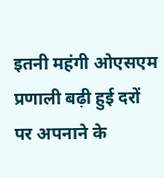इतनी महंगी ओएसएम प्रणाली बढ़ी हुई दरों पर अपनाने के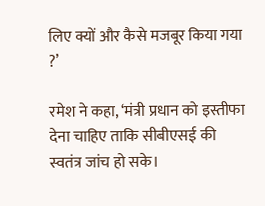लिए क्यों और कैसे मजबूर किया गया ?’

रमेश ने कहा, ‘मंत्री प्रधान को इस्तीफा देना चाहिए ताकि सीबीएसई की स्वतंत्र जांच हो सके।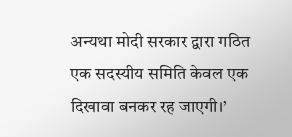अन्यथा मोदी सरकार द्वारा गठित एक सदस्यीय समिति केवल एक दिखावा बनकर रह जाएगी।’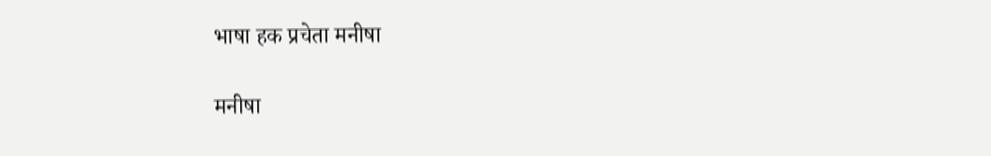भाषा हक प्रचेता मनीषा

मनीषा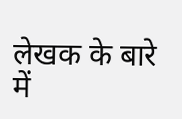लेखक के बारे में